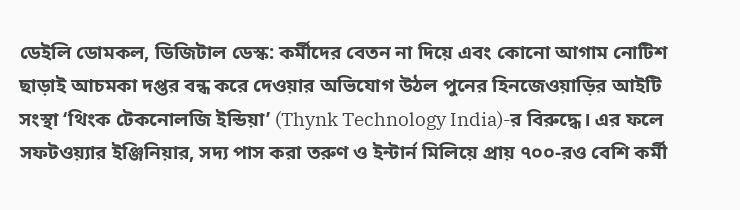ডেইলি ডোমকল, ডিজিটাল ডেস্ক: কর্মীদের বেতন না দিয়ে এবং কোনো আগাম নোটিশ ছাড়াই আচমকা দপ্তর বন্ধ করে দেওয়ার অভিযোগ উঠল পুনের হিনজেওয়াড়ির আইটি সংস্থা ‘থিংক টেকনোলজি ইন্ডিয়া’ (Thynk Technology India)-র বিরুদ্ধে। এর ফলে সফটওয়্যার ইঞ্জিনিয়ার, সদ্য পাস করা তরুণ ও ইন্টার্ন মিলিয়ে প্রায় ৭০০-রও বেশি কর্মী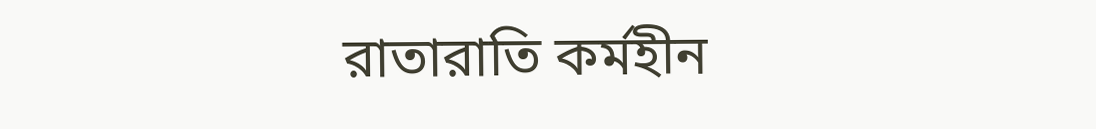রাতারাতি কর্মহীন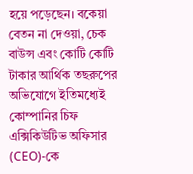হয়ে পড়েছেন। বকেয়া বেতন না দেওয়া, চেক বাউন্স এবং কোটি কোটি টাকার আর্থিক তছরুপের অভিযোগে ইতিমধ্যেই কোম্পানির চিফ এক্সিকিউটিভ অফিসার (CEO)-কে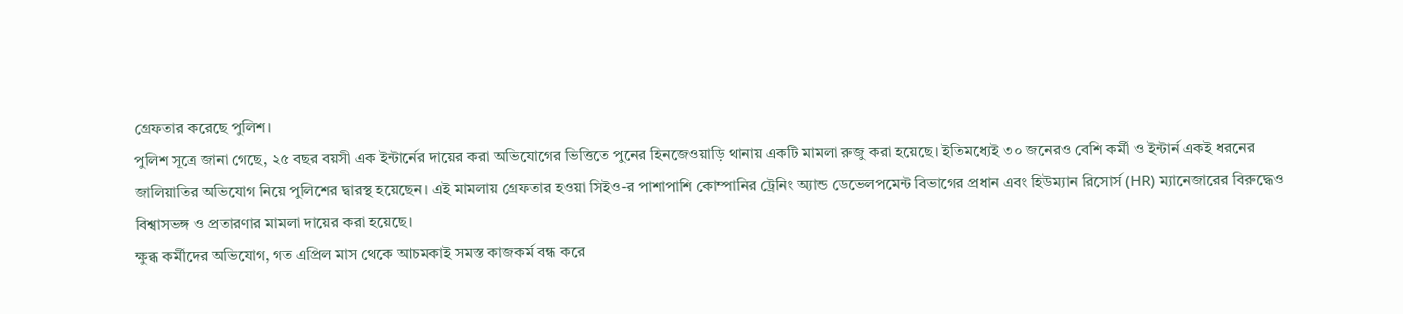গ্রেফতার করেছে পুলিশ।
পুলিশ সূত্রে জানা গেছে, ২৫ বছর বয়সী এক ইন্টার্নের দায়ের করা অভিযোগের ভিত্তিতে পুনের হিনজেওয়াড়ি থানায় একটি মামলা রুজু করা হয়েছে। ইতিমধ্যেই ৩০ জনেরও বেশি কর্মী ও ইন্টার্ন একই ধরনের জালিয়াতির অভিযোগ নিয়ে পুলিশের দ্বারস্থ হয়েছেন। এই মামলায় গ্রেফতার হওয়া সিইও-র পাশাপাশি কোম্পানির ট্রেনিং অ্যান্ড ডেভেলপমেন্ট বিভাগের প্রধান এবং হিউম্যান রিসোর্স (HR) ম্যানেজারের বিরুদ্ধেও বিশ্বাসভঙ্গ ও প্রতারণার মামলা দায়ের করা হয়েছে।
ক্ষুব্ধ কর্মীদের অভিযোগ, গত এপ্রিল মাস থেকে আচমকাই সমস্ত কাজকর্ম বন্ধ করে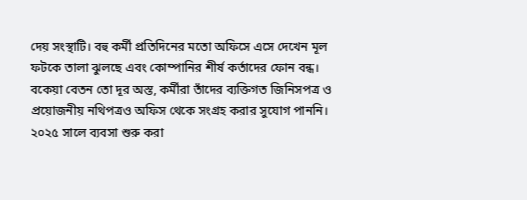দেয় সংস্থাটি। বহু কর্মী প্রতিদিনের মতো অফিসে এসে দেখেন মূল ফটকে তালা ঝুলছে এবং কোম্পানির শীর্ষ কর্তাদের ফোন বন্ধ। বকেয়া বেতন তো দূর অস্ত, কর্মীরা তাঁদের ব্যক্তিগত জিনিসপত্র ও প্রয়োজনীয় নথিপত্রও অফিস থেকে সংগ্রহ করার সুযোগ পাননি।
২০২৫ সালে ব্যবসা শুরু করা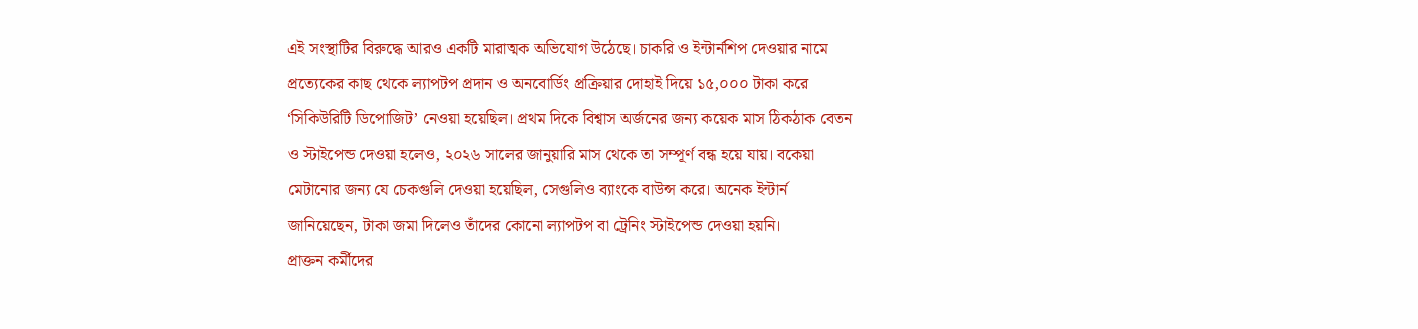এই সংস্থাটির বিরুদ্ধে আরও একটি মারাত্মক অভিযোগ উঠেছে। চাকরি ও ইন্টার্নশিপ দেওয়ার নামে প্রত্যেকের কাছ থেকে ল্যাপটপ প্রদান ও অনবোর্ডিং প্রক্রিয়ার দোহাই দিয়ে ১৫,০০০ টাকা করে ‘সিকিউরিটি ডিপোজিট’ নেওয়া হয়েছিল। প্রথম দিকে বিশ্বাস অর্জনের জন্য কয়েক মাস ঠিকঠাক বেতন ও স্টাইপেন্ড দেওয়া হলেও, ২০২৬ সালের জানুয়ারি মাস থেকে তা সম্পূর্ণ বন্ধ হয়ে যায়। বকেয়া মেটানোর জন্য যে চেকগুলি দেওয়া হয়েছিল, সেগুলিও ব্যাংকে বাউন্স করে। অনেক ইন্টার্ন জানিয়েছেন, টাকা জমা দিলেও তাঁদের কোনো ল্যাপটপ বা ট্রেনিং স্টাইপেন্ড দেওয়া হয়নি।
প্রাক্তন কর্মীদের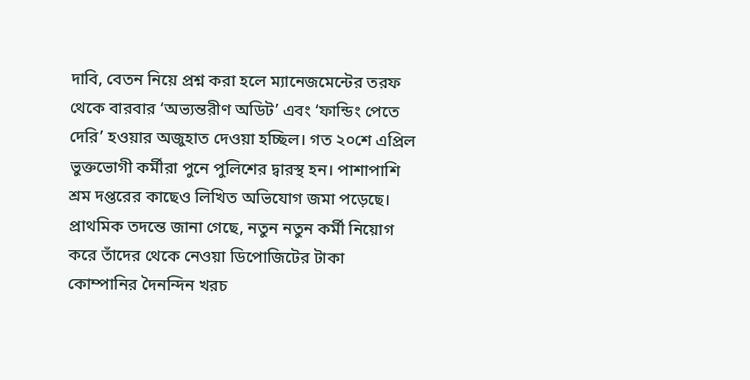দাবি, বেতন নিয়ে প্রশ্ন করা হলে ম্যানেজমেন্টের তরফ থেকে বারবার ‘অভ্যন্তরীণ অডিট’ এবং ‘ফান্ডিং পেতে দেরি’ হওয়ার অজুহাত দেওয়া হচ্ছিল। গত ২০শে এপ্রিল ভুক্তভোগী কর্মীরা পুনে পুলিশের দ্বারস্থ হন। পাশাপাশি শ্রম দপ্তরের কাছেও লিখিত অভিযোগ জমা পড়েছে। প্রাথমিক তদন্তে জানা গেছে, নতুন নতুন কর্মী নিয়োগ করে তাঁদের থেকে নেওয়া ডিপোজিটের টাকা কোম্পানির দৈনন্দিন খরচ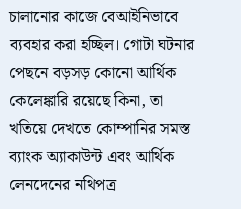চালানোর কাজে বেআইনিভাবে ব্যবহার করা হচ্ছিল। গোটা ঘটনার পেছনে বড়সড় কোনো আর্থিক কেলেঙ্কারি রয়েছে কিনা, তা খতিয়ে দেখতে কোম্পানির সমস্ত ব্যাংক অ্যাকাউন্ট এবং আর্থিক লেনদেনের নথিপত্র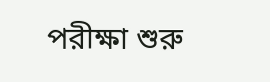পরীক্ষা শুরু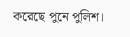করেছে পুনে পুলিশ।